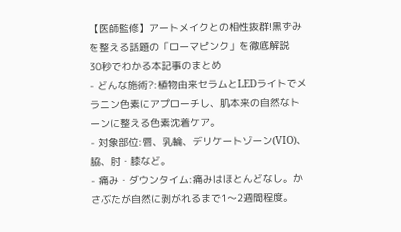【医師監修】アートメイクとの相性抜群!黒ずみを整える話題の「ローマピンク」を徹底解説
30秒でわかる本記事のまとめ
- どんな施術?:植物由来セラムとLEDライトでメラニン色素にアプローチし、肌本来の自然なトーンに整える色素沈着ケア。
- 対象部位:唇、乳輪、デリケートゾーン(VIO)、脇、肘・膝など。
- 痛み・ダウンタイム:痛みはほとんどなし。かさぶたが自然に剥がれるまで1〜2週間程度。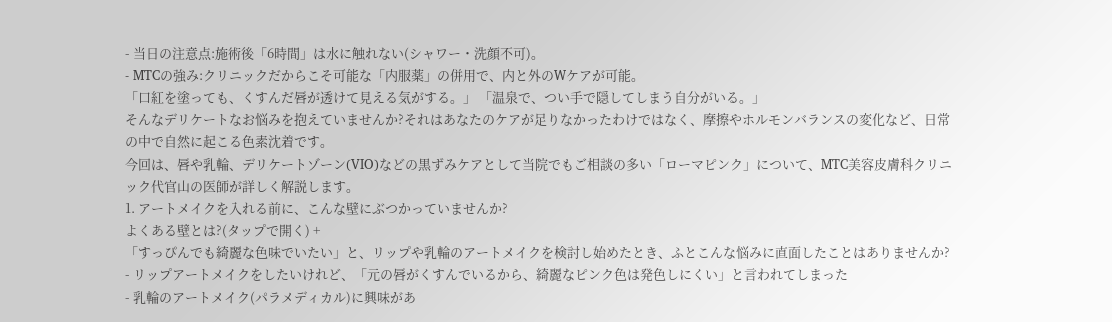- 当日の注意点:施術後「6時間」は水に触れない(シャワー・洗顔不可)。
- MTCの強み:クリニックだからこそ可能な「内服薬」の併用で、内と外のWケアが可能。
「口紅を塗っても、くすんだ唇が透けて見える気がする。」 「温泉で、つい手で隠してしまう自分がいる。」
そんなデリケートなお悩みを抱えていませんか?それはあなたのケアが足りなかったわけではなく、摩擦やホルモンバランスの変化など、日常の中で自然に起こる色素沈着です。
今回は、唇や乳輪、デリケートゾーン(VIO)などの黒ずみケアとして当院でもご相談の多い「ローマピンク」について、MTC美容皮膚科クリニック代官山の医師が詳しく解説します。
1. アートメイクを入れる前に、こんな壁にぶつかっていませんか?
よくある壁とは?(タップで開く) +
「すっぴんでも綺麗な色味でいたい」と、リップや乳輪のアートメイクを検討し始めたとき、ふとこんな悩みに直面したことはありませんか?
- リップアートメイクをしたいけれど、「元の唇がくすんでいるから、綺麗なピンク色は発色しにくい」と言われてしまった
- 乳輪のアートメイク(パラメディカル)に興味があ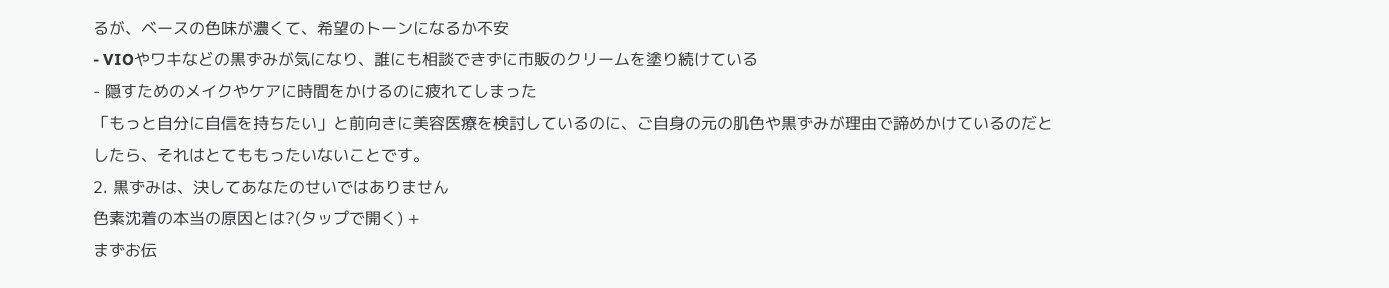るが、ベースの色味が濃くて、希望のトーンになるか不安
- VIOやワキなどの黒ずみが気になり、誰にも相談できずに市販のクリームを塗り続けている
- 隠すためのメイクやケアに時間をかけるのに疲れてしまった
「もっと自分に自信を持ちたい」と前向きに美容医療を検討しているのに、ご自身の元の肌色や黒ずみが理由で諦めかけているのだとしたら、それはとてももったいないことです。
2. 黒ずみは、決してあなたのせいではありません
色素沈着の本当の原因とは?(タップで開く) +
まずお伝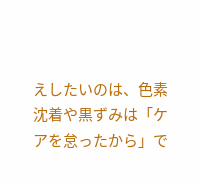えしたいのは、色素沈着や黒ずみは「ケアを怠ったから」で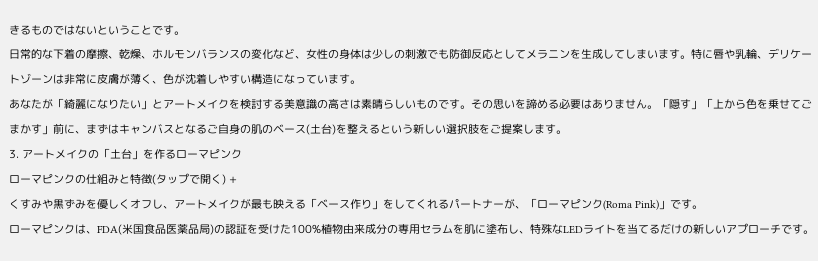きるものではないということです。
日常的な下着の摩擦、乾燥、ホルモンバランスの変化など、女性の身体は少しの刺激でも防御反応としてメラニンを生成してしまいます。特に唇や乳輪、デリケートゾーンは非常に皮膚が薄く、色が沈着しやすい構造になっています。
あなたが「綺麗になりたい」とアートメイクを検討する美意識の高さは素晴らしいものです。その思いを諦める必要はありません。「隠す」「上から色を乗せてごまかす」前に、まずはキャンバスとなるご自身の肌のベース(土台)を整えるという新しい選択肢をご提案します。
3. アートメイクの「土台」を作るローマピンク
ローマピンクの仕組みと特徴(タップで開く) +
くすみや黒ずみを優しくオフし、アートメイクが最も映える「ベース作り」をしてくれるパートナーが、「ローマピンク(Roma Pink)」です。
ローマピンクは、FDA(米国食品医薬品局)の認証を受けた100%植物由来成分の専用セラムを肌に塗布し、特殊なLEDライトを当てるだけの新しいアプローチです。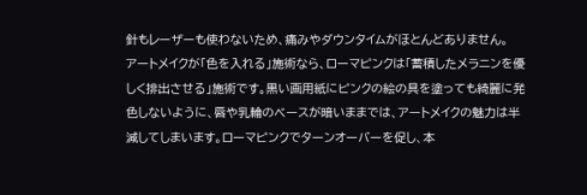針もレーザーも使わないため、痛みやダウンタイムがほとんどありません。
アートメイクが「色を入れる」施術なら、ローマピンクは「蓄積したメラニンを優しく排出させる」施術です。黒い画用紙にピンクの絵の具を塗っても綺麗に発色しないように、唇や乳輪のベースが暗いままでは、アートメイクの魅力は半減してしまいます。ローマピンクでターンオーバーを促し、本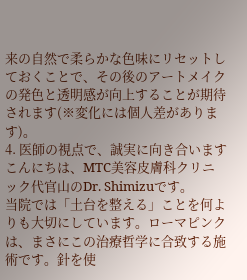来の自然で柔らかな色味にリセットしておくことで、その後のアートメイクの発色と透明感が向上することが期待されます(※変化には個人差があります)。
4. 医師の視点で、誠実に向き合います
こんにちは、MTC美容皮膚科クリニック代官山のDr. Shimizuです。
当院では「土台を整える」ことを何よりも大切にしています。ローマピンクは、まさにこの治療哲学に合致する施術です。針を使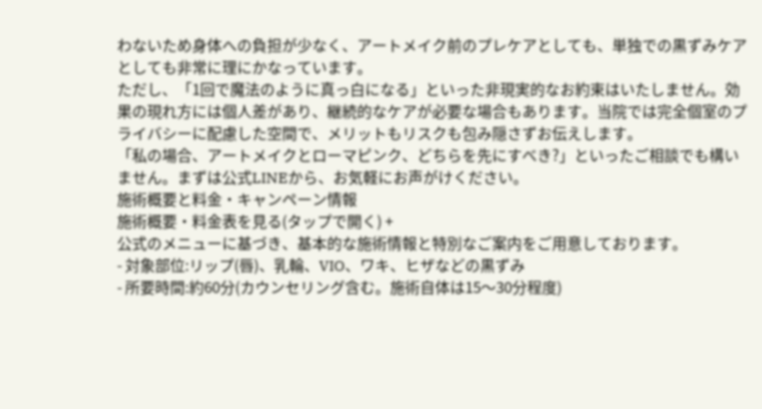わないため身体への負担が少なく、アートメイク前のプレケアとしても、単独での黒ずみケアとしても非常に理にかなっています。
ただし、「1回で魔法のように真っ白になる」といった非現実的なお約束はいたしません。効果の現れ方には個人差があり、継続的なケアが必要な場合もあります。当院では完全個室のプライバシーに配慮した空間で、メリットもリスクも包み隠さずお伝えします。
「私の場合、アートメイクとローマピンク、どちらを先にすべき?」といったご相談でも構いません。まずは公式LINEから、お気軽にお声がけください。
施術概要と料金・キャンペーン情報
施術概要・料金表を見る(タップで開く) +
公式のメニューに基づき、基本的な施術情報と特別なご案内をご用意しております。
- 対象部位:リップ(唇)、乳輪、VIO、ワキ、ヒザなどの黒ずみ
- 所要時間:約60分(カウンセリング含む。施術自体は15〜30分程度)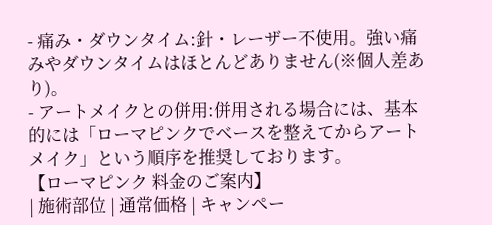- 痛み・ダウンタイム:針・レーザー不使用。強い痛みやダウンタイムはほとんどありません(※個人差あり)。
- アートメイクとの併用:併用される場合には、基本的には「ローマピンクでベースを整えてからアートメイク」という順序を推奨しております。
【ローマピンク 料金のご案内】
| 施術部位 | 通常価格 | キャンペー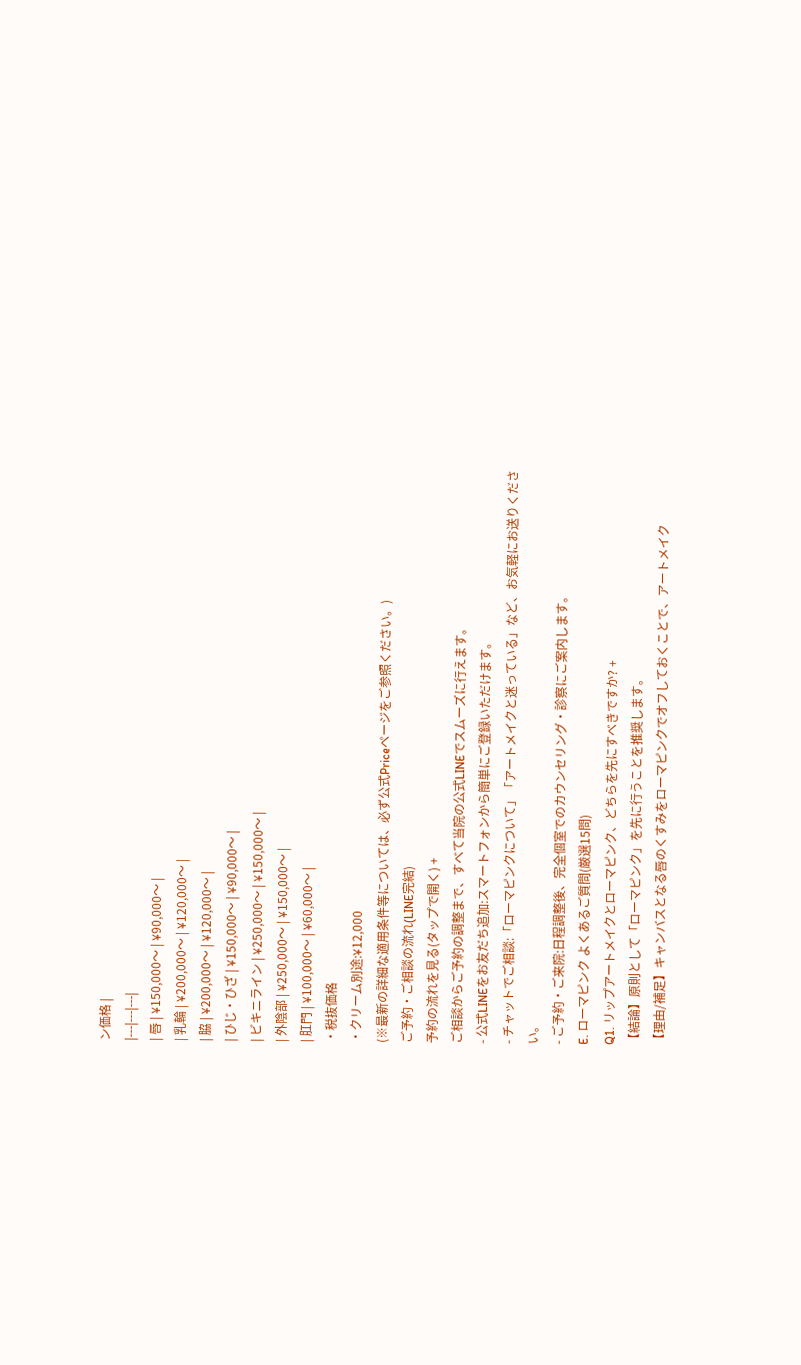ン価格 |
|---|---|---|
| 唇 | ¥150,000〜 | ¥90,000〜 |
| 乳輪 | ¥200,000〜 | ¥120,000〜 |
| 脇 | ¥200,000〜 | ¥120,000〜 |
| ひじ・ひざ | ¥150,000〜 | ¥90,000〜 |
| ビキニライン | ¥250,000〜 | ¥150,000〜 |
| 外陰部 | ¥250,000〜 | ¥150,000〜 |
| 肛門 | ¥100,000〜 | ¥60,000〜 |
・税抜価格
・クリーム別途:¥12,000
(※最新の詳細な適用条件等については、必ず公式Priceページをご参照ください。)
ご予約・ご相談の流れ(LINE完結)
予約の流れを見る(タップで開く) +
ご相談からご予約の調整まで、すべて当院の公式LINEでスムーズに行えます。
- 公式LINEをお友だち追加:スマートフォンから簡単にご登録いただけます。
- チャットでご相談:「ローマピンクについて」「アートメイクと迷っている」など、お気軽にお送りください。
- ご予約・ご来院:日程調整後、完全個室でのカウンセリング・診察にご案内します。
E. ローマピンク よくあるご質問(厳選15問)
Q1. リップアートメイクとローマピンク、どちらを先にすべきですか? +
【結論】原則として「ローマピンク」を先に行うことを推奨します。
【理由/補足】キャンバスとなる唇のくすみをローマピンクでオフしておくことで、アートメイク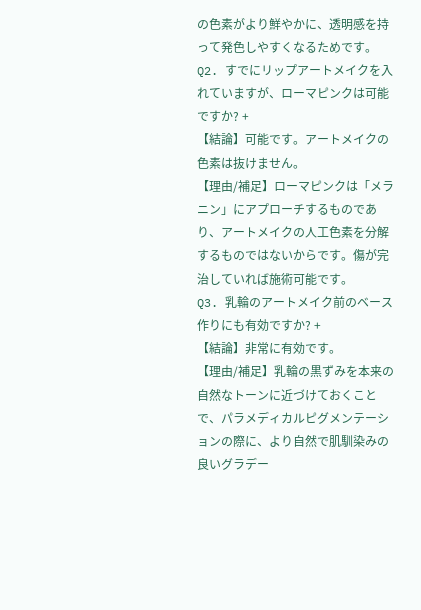の色素がより鮮やかに、透明感を持って発色しやすくなるためです。
Q2. すでにリップアートメイクを入れていますが、ローマピンクは可能ですか? +
【結論】可能です。アートメイクの色素は抜けません。
【理由/補足】ローマピンクは「メラニン」にアプローチするものであり、アートメイクの人工色素を分解するものではないからです。傷が完治していれば施術可能です。
Q3. 乳輪のアートメイク前のベース作りにも有効ですか? +
【結論】非常に有効です。
【理由/補足】乳輪の黒ずみを本来の自然なトーンに近づけておくことで、パラメディカルピグメンテーションの際に、より自然で肌馴染みの良いグラデー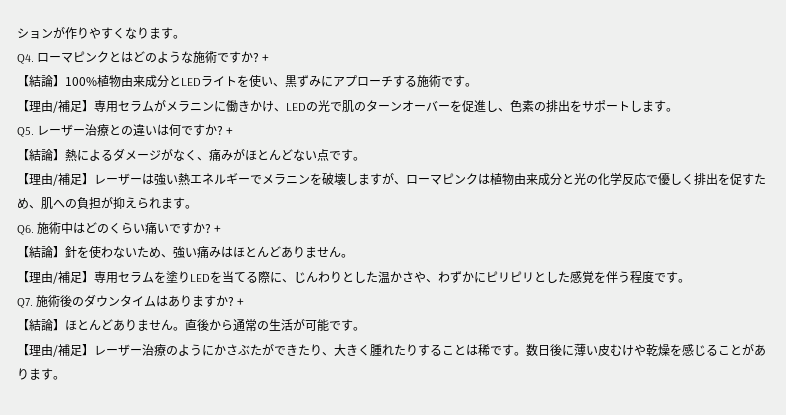ションが作りやすくなります。
Q4. ローマピンクとはどのような施術ですか? +
【結論】100%植物由来成分とLEDライトを使い、黒ずみにアプローチする施術です。
【理由/補足】専用セラムがメラニンに働きかけ、LEDの光で肌のターンオーバーを促進し、色素の排出をサポートします。
Q5. レーザー治療との違いは何ですか? +
【結論】熱によるダメージがなく、痛みがほとんどない点です。
【理由/補足】レーザーは強い熱エネルギーでメラニンを破壊しますが、ローマピンクは植物由来成分と光の化学反応で優しく排出を促すため、肌への負担が抑えられます。
Q6. 施術中はどのくらい痛いですか? +
【結論】針を使わないため、強い痛みはほとんどありません。
【理由/補足】専用セラムを塗りLEDを当てる際に、じんわりとした温かさや、わずかにピリピリとした感覚を伴う程度です。
Q7. 施術後のダウンタイムはありますか? +
【結論】ほとんどありません。直後から通常の生活が可能です。
【理由/補足】レーザー治療のようにかさぶたができたり、大きく腫れたりすることは稀です。数日後に薄い皮むけや乾燥を感じることがあります。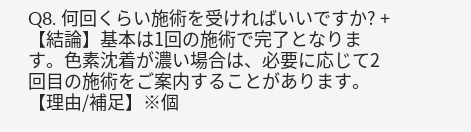Q8. 何回くらい施術を受ければいいですか? +
【結論】基本は1回の施術で完了となります。色素沈着が濃い場合は、必要に応じて2回目の施術をご案内することがあります。
【理由/補足】※個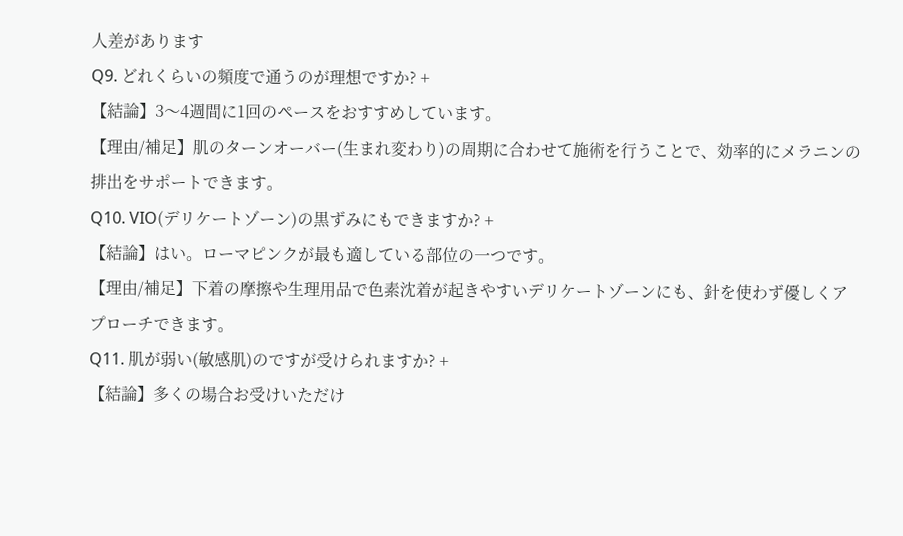人差があります
Q9. どれくらいの頻度で通うのが理想ですか? +
【結論】3〜4週間に1回のペースをおすすめしています。
【理由/補足】肌のターンオーバー(生まれ変わり)の周期に合わせて施術を行うことで、効率的にメラニンの排出をサポートできます。
Q10. VIO(デリケートゾーン)の黒ずみにもできますか? +
【結論】はい。ローマピンクが最も適している部位の一つです。
【理由/補足】下着の摩擦や生理用品で色素沈着が起きやすいデリケートゾーンにも、針を使わず優しくアプローチできます。
Q11. 肌が弱い(敏感肌)のですが受けられますか? +
【結論】多くの場合お受けいただけ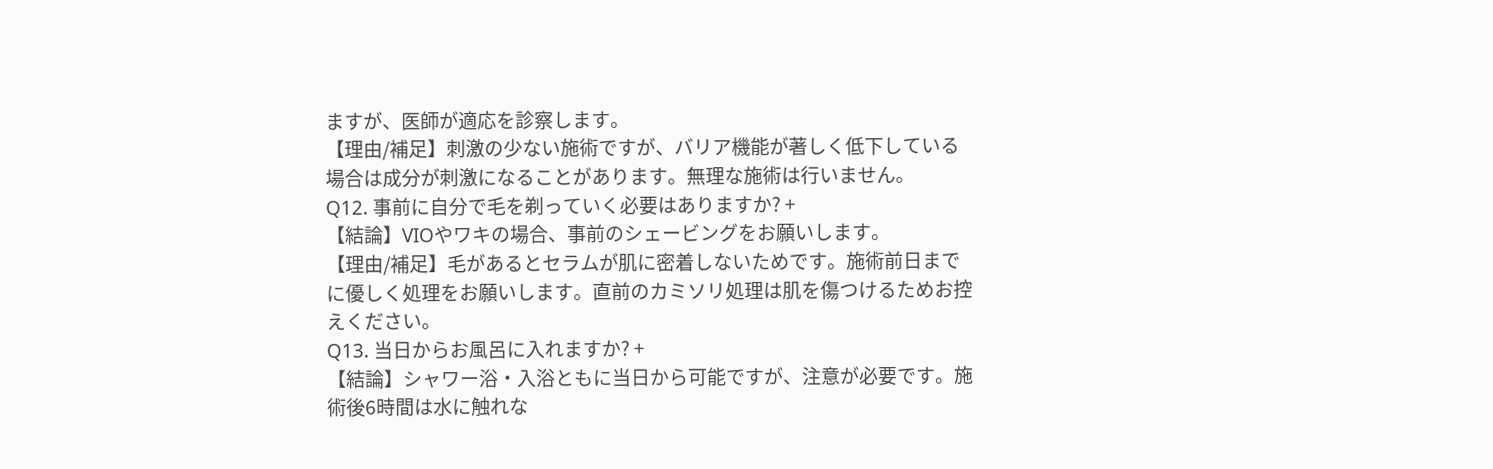ますが、医師が適応を診察します。
【理由/補足】刺激の少ない施術ですが、バリア機能が著しく低下している場合は成分が刺激になることがあります。無理な施術は行いません。
Q12. 事前に自分で毛を剃っていく必要はありますか? +
【結論】VIOやワキの場合、事前のシェービングをお願いします。
【理由/補足】毛があるとセラムが肌に密着しないためです。施術前日までに優しく処理をお願いします。直前のカミソリ処理は肌を傷つけるためお控えください。
Q13. 当日からお風呂に入れますか? +
【結論】シャワー浴・入浴ともに当日から可能ですが、注意が必要です。施術後6時間は水に触れな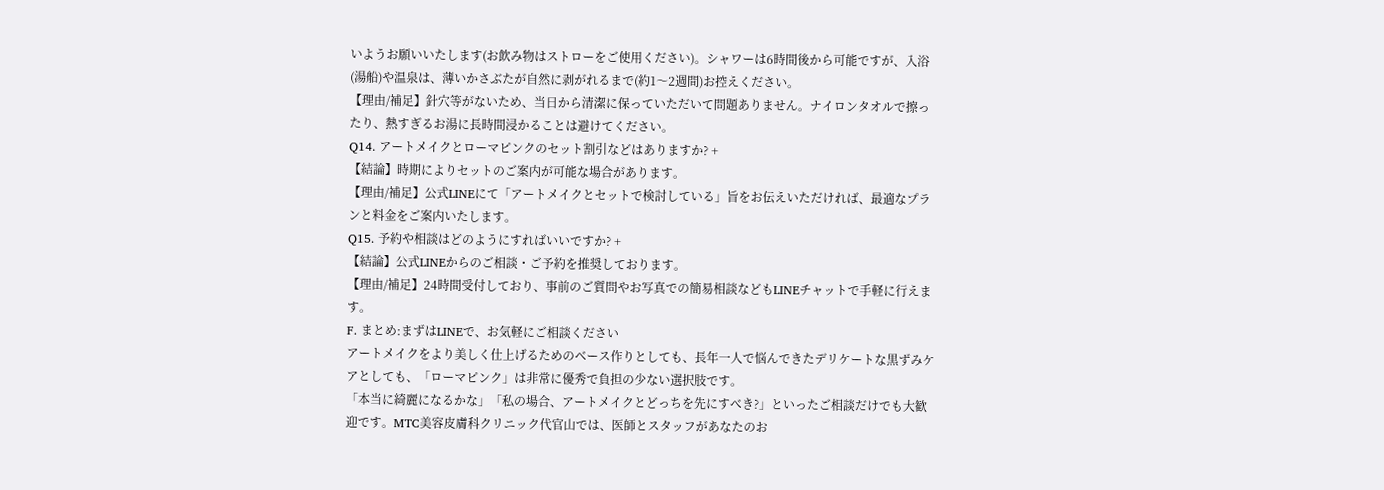いようお願いいたします(お飲み物はストローをご使用ください)。シャワーは6時間後から可能ですが、入浴(湯船)や温泉は、薄いかさぶたが自然に剥がれるまで(約1〜2週間)お控えください。
【理由/補足】針穴等がないため、当日から清潔に保っていただいて問題ありません。ナイロンタオルで擦ったり、熱すぎるお湯に長時間浸かることは避けてください。
Q14. アートメイクとローマピンクのセット割引などはありますか? +
【結論】時期によりセットのご案内が可能な場合があります。
【理由/補足】公式LINEにて「アートメイクとセットで検討している」旨をお伝えいただければ、最適なプランと料金をご案内いたします。
Q15. 予約や相談はどのようにすればいいですか? +
【結論】公式LINEからのご相談・ご予約を推奨しております。
【理由/補足】24時間受付しており、事前のご質問やお写真での簡易相談などもLINEチャットで手軽に行えます。
F. まとめ:まずはLINEで、お気軽にご相談ください
アートメイクをより美しく仕上げるためのベース作りとしても、長年一人で悩んできたデリケートな黒ずみケアとしても、「ローマピンク」は非常に優秀で負担の少ない選択肢です。
「本当に綺麗になるかな」「私の場合、アートメイクとどっちを先にすべき?」といったご相談だけでも大歓迎です。MTC美容皮膚科クリニック代官山では、医師とスタッフがあなたのお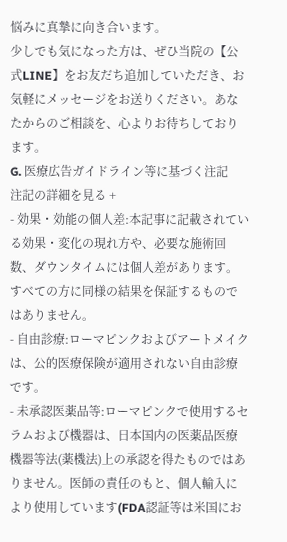悩みに真摯に向き合います。
少しでも気になった方は、ぜひ当院の【公式LINE】をお友だち追加していただき、お気軽にメッセージをお送りください。あなたからのご相談を、心よりお待ちしております。
G. 医療広告ガイドライン等に基づく注記
注記の詳細を見る +
- 効果・効能の個人差:本記事に記載されている効果・変化の現れ方や、必要な施術回数、ダウンタイムには個人差があります。すべての方に同様の結果を保証するものではありません。
- 自由診療:ローマピンクおよびアートメイクは、公的医療保険が適用されない自由診療です。
- 未承認医薬品等:ローマピンクで使用するセラムおよび機器は、日本国内の医薬品医療機器等法(薬機法)上の承認を得たものではありません。医師の責任のもと、個人輸入により使用しています(FDA認証等は米国にお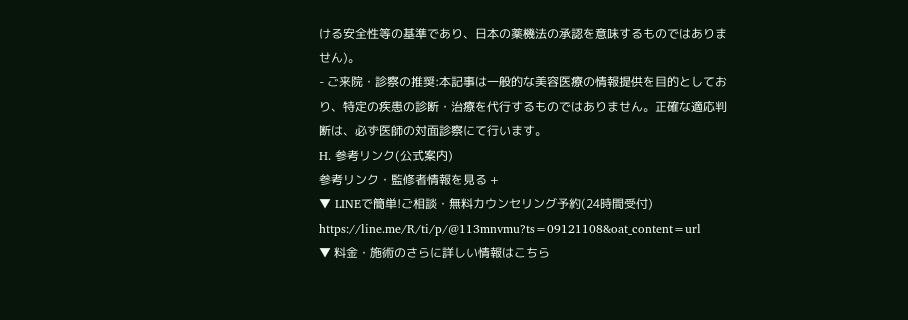ける安全性等の基準であり、日本の薬機法の承認を意味するものではありません)。
- ご来院・診察の推奨:本記事は一般的な美容医療の情報提供を目的としており、特定の疾患の診断・治療を代行するものではありません。正確な適応判断は、必ず医師の対面診察にて行います。
H. 参考リンク(公式案内)
参考リンク・監修者情報を見る +
▼ LINEで簡単!ご相談・無料カウンセリング予約(24時間受付)
https://line.me/R/ti/p/@113mnvmu?ts=09121108&oat_content=url
▼ 料金・施術のさらに詳しい情報はこちら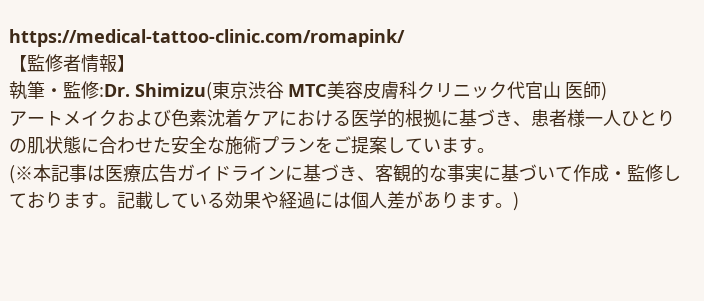https://medical-tattoo-clinic.com/romapink/
【監修者情報】
執筆・監修:Dr. Shimizu(東京渋谷 MTC美容皮膚科クリニック代官山 医師)
アートメイクおよび色素沈着ケアにおける医学的根拠に基づき、患者様一人ひとりの肌状態に合わせた安全な施術プランをご提案しています。
(※本記事は医療広告ガイドラインに基づき、客観的な事実に基づいて作成・監修しております。記載している効果や経過には個人差があります。)